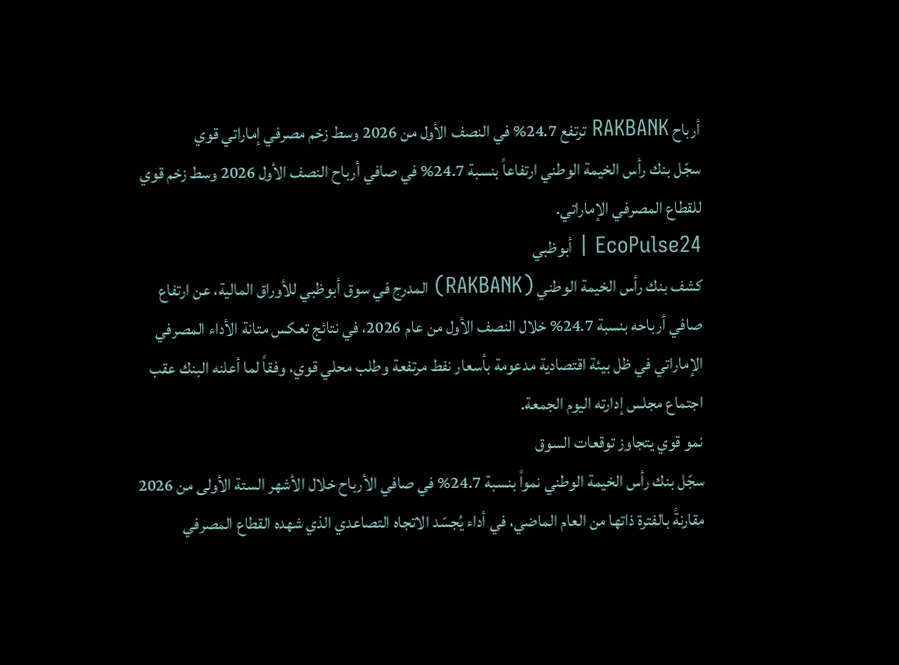أرباح RAKBANK ترتفع 24.7% في النصف الأول من 2026 وسط زخم مصرفي إماراتي قوي
سجّل بنك رأس الخيمة الوطني ارتفاعاً بنسبة 24.7% في صافي أرباح النصف الأول 2026 وسط زخم قوي للقطاع المصرفي الإماراتي.
EcoPulse24 | أبوظبي
كشف بنك رأس الخيمة الوطني (RAKBANK) المدرج في سوق أبوظبي للأوراق المالية، عن ارتفاع صافي أرباحه بنسبة 24.7% خلال النصف الأول من عام 2026، في نتائج تعكس متانة الأداء المصرفي الإماراتي في ظل بيئة اقتصادية مدعومة بأسعار نفط مرتفعة وطلب محلي قوي، وفقاً لما أعلنه البنك عقب اجتماع مجلس إدارته اليوم الجمعة.
نمو قوي يتجاوز توقعات السوق
سجّل بنك رأس الخيمة الوطني نمواً بنسبة 24.7% في صافي الأرباح خلال الأشهر الستة الأولى من 2026 مقارنةً بالفترة ذاتها من العام الماضي، في أداء يُجسّد الاتجاه التصاعدي الذي شهده القطاع المصرفي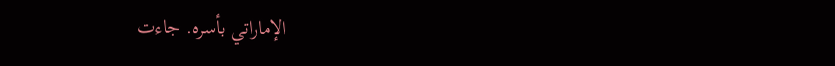الإماراتي بأسره. جاءت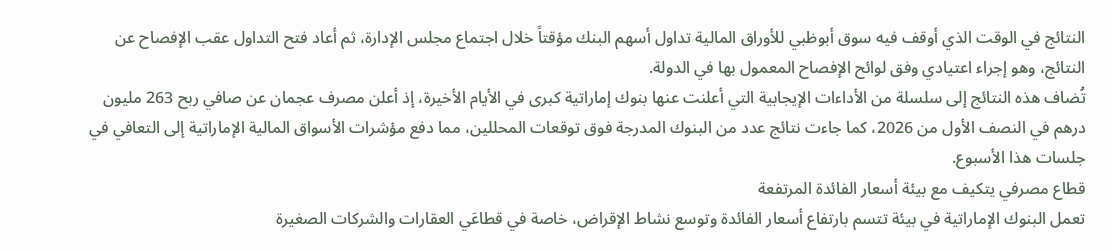النتائج في الوقت الذي أوقف فيه سوق أبوظبي للأوراق المالية تداول أسهم البنك مؤقتاً خلال اجتماع مجلس الإدارة، ثم أعاد فتح التداول عقب الإفصاح عن النتائج، وهو إجراء اعتيادي وفق لوائح الإفصاح المعمول بها في الدولة.
تُضاف هذه النتائج إلى سلسلة من الأداءات الإيجابية التي أعلنت عنها بنوك إماراتية كبرى في الأيام الأخيرة، إذ أعلن مصرف عجمان عن صافي ربح 263 مليون درهم في النصف الأول من 2026، كما جاءت نتائج عدد من البنوك المدرجة فوق توقعات المحللين، مما دفع مؤشرات الأسواق المالية الإماراتية إلى التعافي في جلسات هذا الأسبوع.
قطاع مصرفي يتكيف مع بيئة أسعار الفائدة المرتفعة
تعمل البنوك الإماراتية في بيئة تتسم بارتفاع أسعار الفائدة وتوسع نشاط الإقراض، خاصة في قطاعَي العقارات والشركات الصغيرة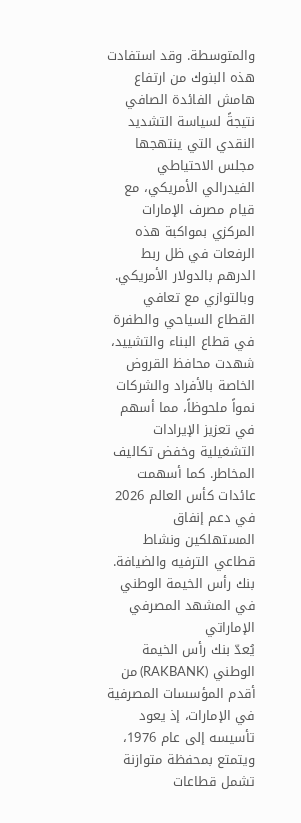والمتوسطة. وقد استفادت هذه البنوك من ارتفاع هامش الفائدة الصافي نتيجةً لسياسة التشديد النقدي التي ينتهجها مجلس الاحتياطي الفيدرالي الأمريكي، مع قيام مصرف الإمارات المركزي بمواكبة هذه الرفعات في ظل ربط الدرهم بالدولار الأمريكي.
وبالتوازي مع تعافي القطاع السياحي والطفرة في قطاع البناء والتشييد، شهدت محافظ القروض الخاصة بالأفراد والشركات نمواً ملحوظاً، مما أسهم في تعزيز الإيرادات التشغيلية وخفض تكاليف المخاطر. كما أسهمت عائدات كأس العالم 2026 في دعم إنفاق المستهلكين ونشاط قطاعي الترفيه والضيافة.
بنك رأس الخيمة الوطني في المشهد المصرفي الإماراتي
يُعدّ بنك رأس الخيمة الوطني (RAKBANK) من أقدم المؤسسات المصرفية في الإمارات، إذ يعود تأسيسه إلى عام 1976، ويتمتع بمحفظة متوازنة تشمل قطاعات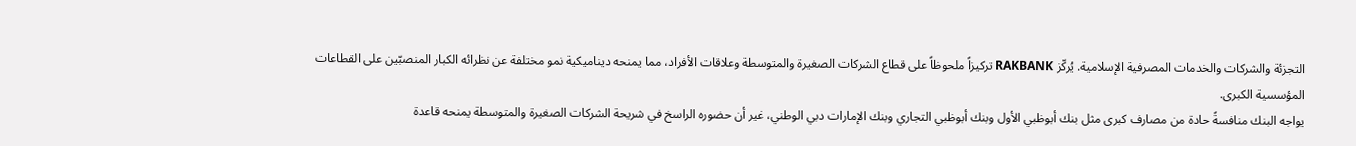التجزئة والشركات والخدمات المصرفية الإسلامية. يُركّز RAKBANK تركيزاً ملحوظاً على قطاع الشركات الصغيرة والمتوسطة وعلاقات الأفراد، مما يمنحه ديناميكية نمو مختلفة عن نظرائه الكبار المنصبّين على القطاعات المؤسسية الكبرى.
يواجه البنك منافسةً حادة من مصارف كبرى مثل بنك أبوظبي الأول وبنك أبوظبي التجاري وبنك الإمارات دبي الوطني، غير أن حضوره الراسخ في شريحة الشركات الصغيرة والمتوسطة يمنحه قاعدة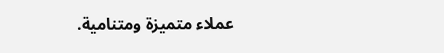عملاء متميزة ومتنامية.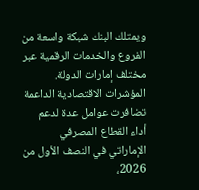ويمتلك البنك شبكة واسعة من الفروع والخدمات الرقمية عبر مختلف إمارات الدولة.
المؤشرات الاقتصادية الداعمة
تضافرت عوامل عدة لدعم أداء القطاع المصرفي الإماراتي في النصف الأول من 2026،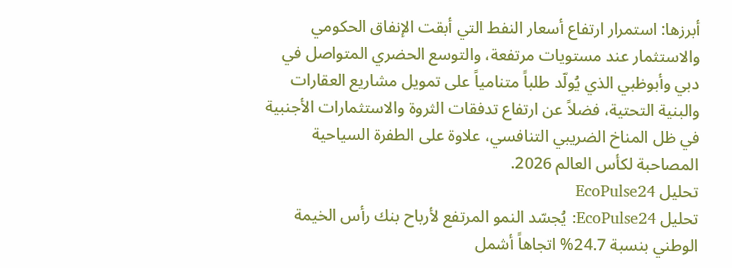أبرزها: استمرار ارتفاع أسعار النفط التي أبقت الإنفاق الحكومي والاستثمار عند مستويات مرتفعة، والتوسع الحضري المتواصل في دبي وأبوظبي الذي يُولّد طلباً متنامياً على تمويل مشاريع العقارات والبنية التحتية، فضلاً عن ارتفاع تدفقات الثروة والاستثمارات الأجنبية في ظل المناخ الضريبي التنافسي، علاوة على الطفرة السياحية المصاحبة لكأس العالم 2026.
تحليل EcoPulse24
تحليل EcoPulse24: يُجسّد النمو المرتفع لأرباح بنك رأس الخيمة الوطني بنسبة 24.7% اتجاهاً أشمل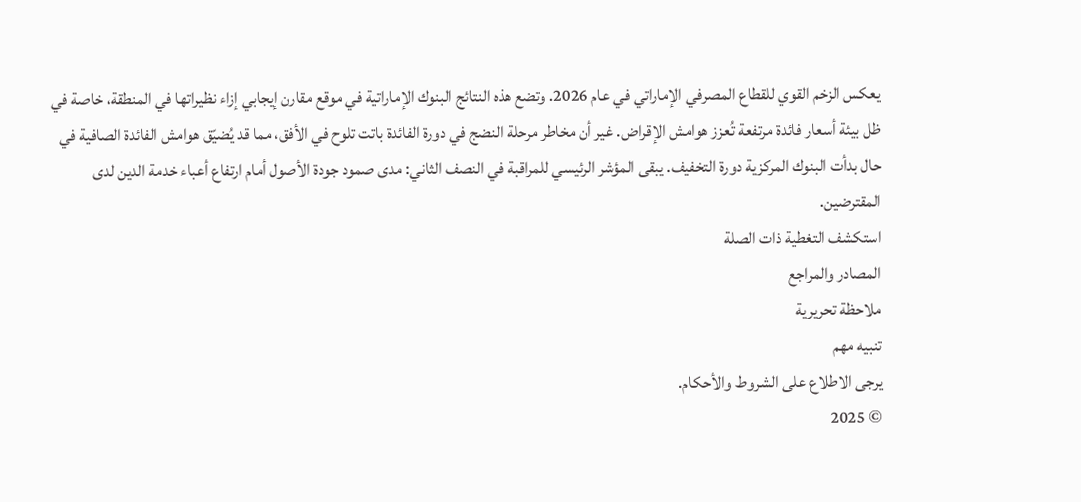يعكس الزخم القوي للقطاع المصرفي الإماراتي في عام 2026. وتضع هذه النتائج البنوك الإماراتية في موقع مقارن إيجابي إزاء نظيراتها في المنطقة، خاصة في ظل بيئة أسعار فائدة مرتفعة تُعزز هوامش الإقراض. غير أن مخاطر مرحلة النضج في دورة الفائدة باتت تلوح في الأفق، مما قد يُضيّق هوامش الفائدة الصافية في حال بدأت البنوك المركزية دورة التخفيف. يبقى المؤشر الرئيسي للمراقبة في النصف الثاني: مدى صمود جودة الأصول أمام ارتفاع أعباء خدمة الدين لدى المقترضين.
استكشف التغطية ذات الصلة
المصادر والمراجع
ملاحظة تحريرية
تنبيه مهم
يرجى الاطلاع على الشروط والأحكام.
© 2025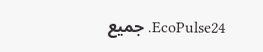EcoPulse24. جميع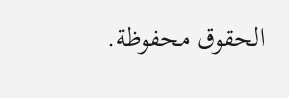الحقوق محفوظة.